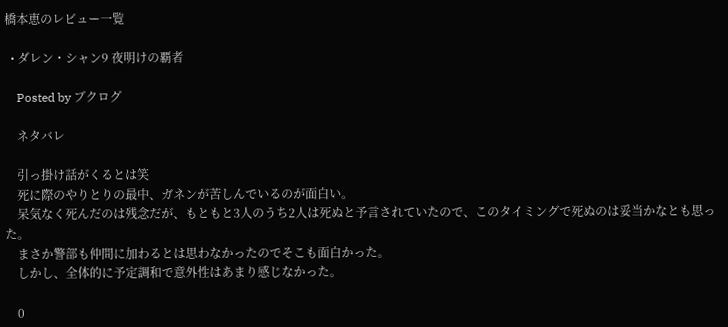橋本恵のレビュー一覧

  • ダレン・シャン9 夜明けの覇者

    Posted by ブクログ

    ネタバレ

    引っ掛け話がくるとは笑
    死に際のやりとりの最中、ガネンが苦しんでいるのが面白い。
    呆気なく死んだのは残念だが、もともと3人のうち2人は死ぬと予言されていたので、このタイミングで死ぬのは妥当かなとも思った。
    まさか警部も仲間に加わるとは思わなかったのでそこも面白かった。
    しかし、全体的に予定調和で意外性はあまり感じなかった。

    0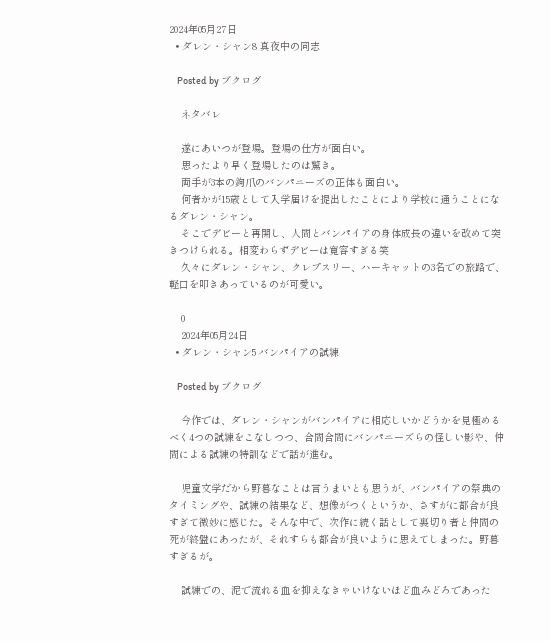2024年05月27日
  • ダレン・シャン8 真夜中の同志

    Posted by ブクログ

    ネタバレ

    遂にあいつが登場。登場の仕方が面白い。
    思ったより早く登場したのは驚き。
    両手が3本の鉤爪のバンパニーズの正体も面白い。
    何者かが15歳として入学届けを提出したことにより学校に通うことになるダレン・シャン。
    そこでデビーと再開し、人間とバンパイアの身体成長の違いを改めて突きつけられる。相変わらずデビーは寛容すぎる笑
    久々にダレン・シャン、クレプスリー、ハーキャットの3名での旅路で、軽口を叩きあっているのが可愛い。

    0
    2024年05月24日
  • ダレン・シャン5 バンパイアの試練

    Posted by ブクログ

    今作では、ダレン・シャンがバンパイアに相応しいかどうかを見極めるべく4つの試練をこなしつつ、合間合間にバンパニーズらの怪しい影や、仲間による試練の特訓などで話が進む。

    児童文学だから野暮なことは言うまいとも思うが、バンパイアの祭典のタイミングや、試練の結果など、想像がつくというか、さすがに都合が良すぎて微妙に感じた。そんな中で、次作に続く話として裏切り者と仲間の死が終盤にあったが、それすらも都合が良いように思えてしまった。野暮すぎるが。

    試練での、泥で流れる血を抑えなきゃいけないほど血みどろであった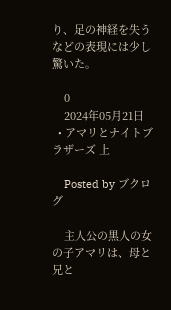り、足の神経を失うなどの表現には少し驚いた。

    0
    2024年05月21日
  • アマリとナイトブラザーズ 上

    Posted by ブクログ

    主人公の黒人の女の子アマリは、母と兄と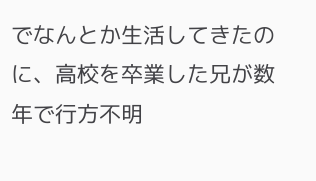でなんとか生活してきたのに、高校を卒業した兄が数年で行方不明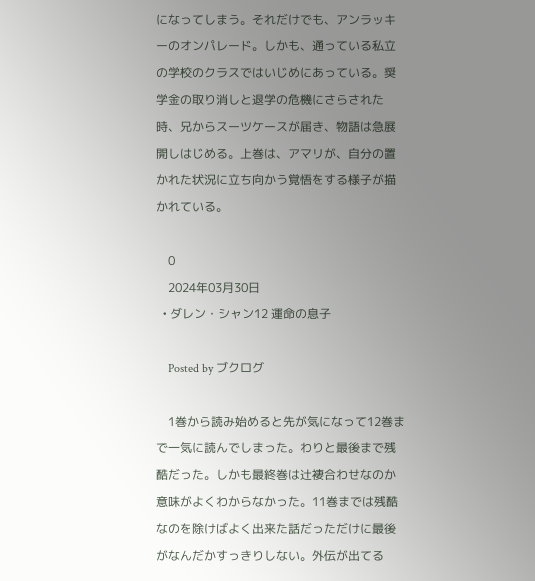になってしまう。それだけでも、アンラッキーのオンパレード。しかも、通っている私立の学校のクラスではいじめにあっている。奨学金の取り消しと退学の危機にさらされた時、兄からスーツケースが届き、物語は急展開しはじめる。上巻は、アマリが、自分の置かれた状況に立ち向かう覚悟をする様子が描かれている。

    0
    2024年03月30日
  • ダレン・シャン12 運命の息子

    Posted by ブクログ

    1巻から読み始めると先が気になって12巻まで一気に読んでしまった。わりと最後まで残酷だった。しかも最終巻は辻褄合わせなのか意味がよくわからなかった。11巻までは残酷なのを除けばよく出来た話だっただけに最後がなんだかすっきりしない。外伝が出てる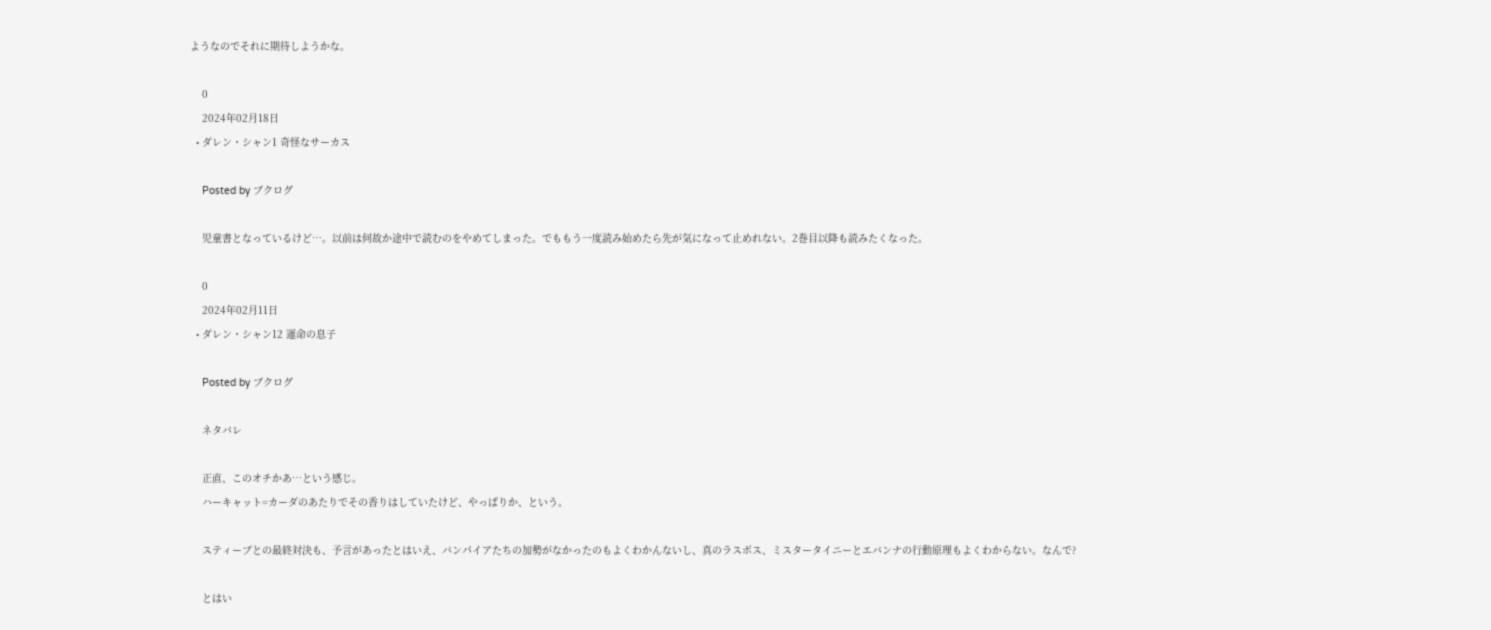ようなのでそれに期待しようかな。

    0
    2024年02月18日
  • ダレン・シャン1 奇怪なサーカス

    Posted by ブクログ

    児童書となっているけど…。以前は何故か途中で読むのをやめてしまった。でももう一度読み始めたら先が気になって止めれない。2巻目以降も読みたくなった。

    0
    2024年02月11日
  • ダレン・シャン12 運命の息子

    Posted by ブクログ

    ネタバレ

    正直、このオチかあ…という感じ。
    ハーキャット=カーダのあたりでその香りはしていたけど、やっぱりか、という。

    スティーブとの最終対決も、予言があったとはいえ、バンパイアたちの加勢がなかったのもよくわかんないし、真のラスボス、ミスタータイニーとエバンナの行動原理もよくわからない。なんで?

    とはい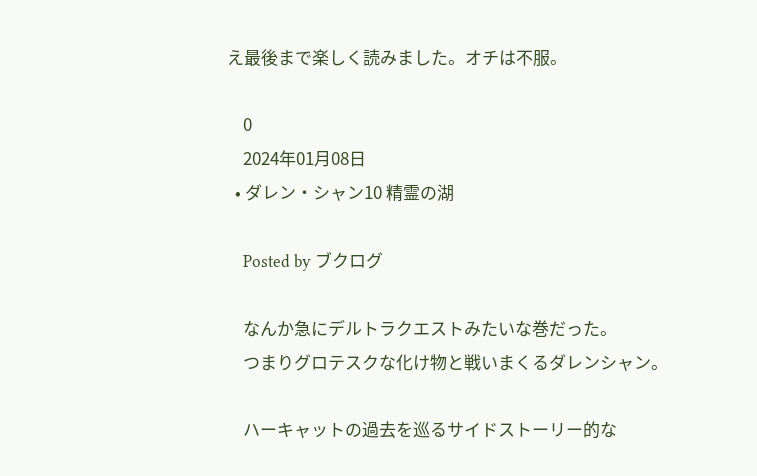え最後まで楽しく読みました。オチは不服。

    0
    2024年01月08日
  • ダレン・シャン10 精霊の湖

    Posted by ブクログ

    なんか急にデルトラクエストみたいな巻だった。
    つまりグロテスクな化け物と戦いまくるダレンシャン。

    ハーキャットの過去を巡るサイドストーリー的な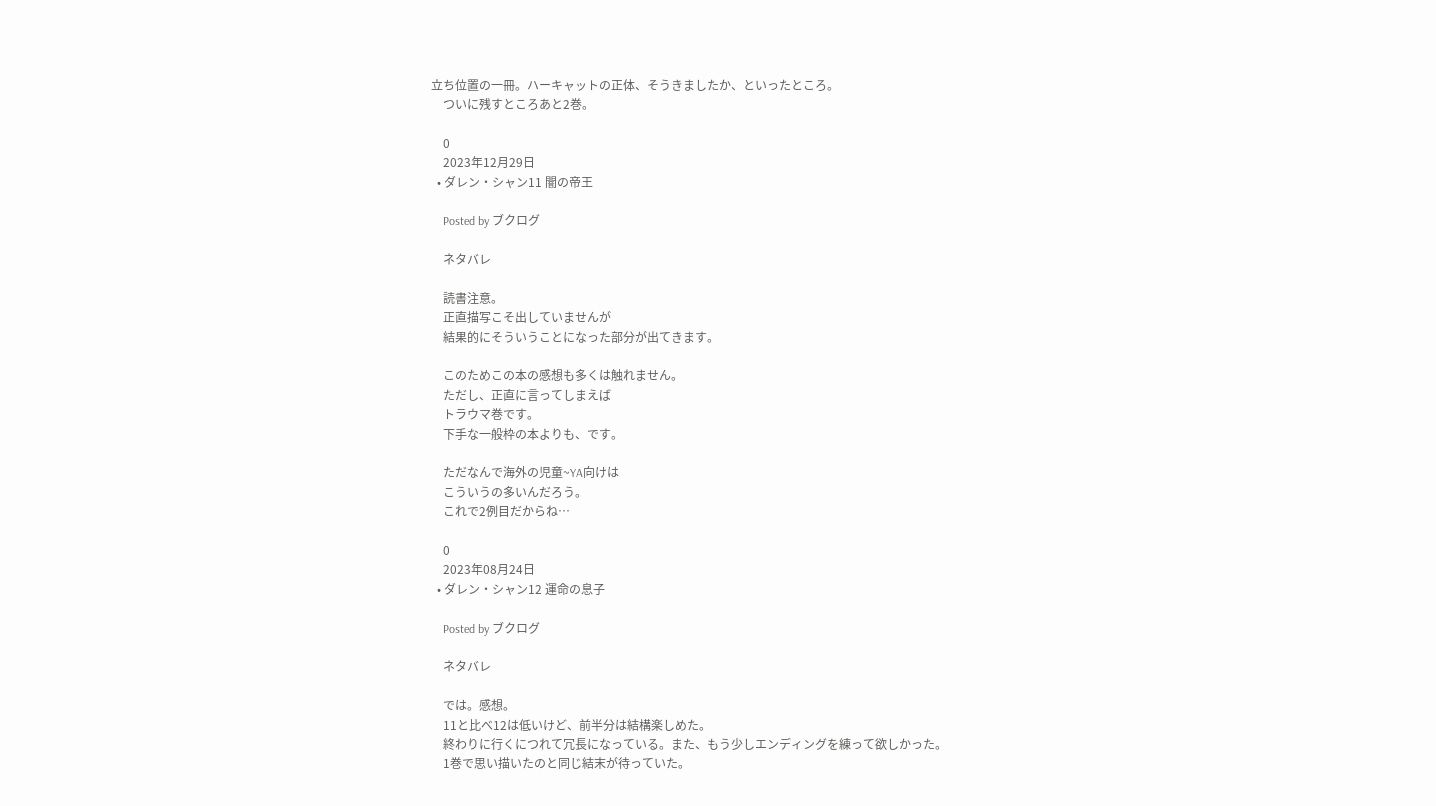立ち位置の一冊。ハーキャットの正体、そうきましたか、といったところ。
    ついに残すところあと2巻。

    0
    2023年12月29日
  • ダレン・シャン11 闇の帝王

    Posted by ブクログ

    ネタバレ

    読書注意。
    正直描写こそ出していませんが
    結果的にそういうことになった部分が出てきます。

    このためこの本の感想も多くは触れません。
    ただし、正直に言ってしまえば
    トラウマ巻です。
    下手な一般枠の本よりも、です。

    ただなんで海外の児童~YA向けは
    こういうの多いんだろう。
    これで2例目だからね…

    0
    2023年08月24日
  • ダレン・シャン12 運命の息子

    Posted by ブクログ

    ネタバレ

    では。感想。
    11と比べ12は低いけど、前半分は結構楽しめた。
    終わりに行くにつれて冗長になっている。また、もう少しエンディングを練って欲しかった。
    1巻で思い描いたのと同じ結末が待っていた。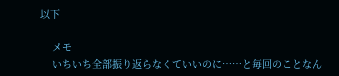以下

    メモ
    いちいち全部振り返らなくていいのに……と毎回のことなん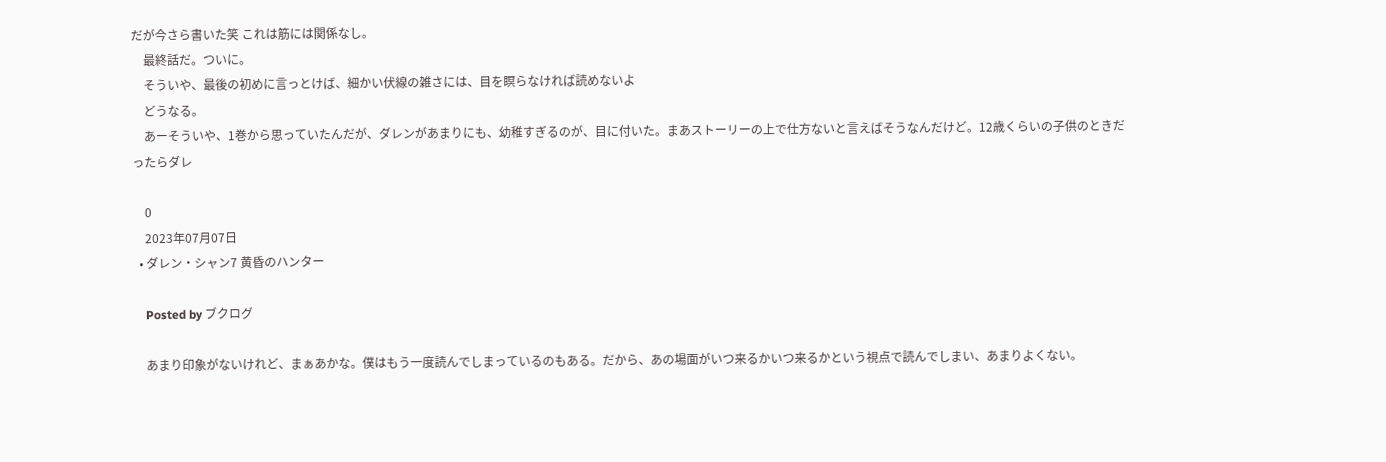だが今さら書いた笑 これは筋には関係なし。
    最終話だ。ついに。
    そういや、最後の初めに言っとけば、細かい伏線の雑さには、目を瞑らなければ読めないよ
    どうなる。
    あーそういや、1巻から思っていたんだが、ダレンがあまりにも、幼稚すぎるのが、目に付いた。まあストーリーの上で仕方ないと言えばそうなんだけど。12歳くらいの子供のときだったらダレ

    0
    2023年07月07日
  • ダレン・シャン7 黄昏のハンター

    Posted by ブクログ

    あまり印象がないけれど、まぁあかな。僕はもう一度読んでしまっているのもある。だから、あの場面がいつ来るかいつ来るかという視点で読んでしまい、あまりよくない。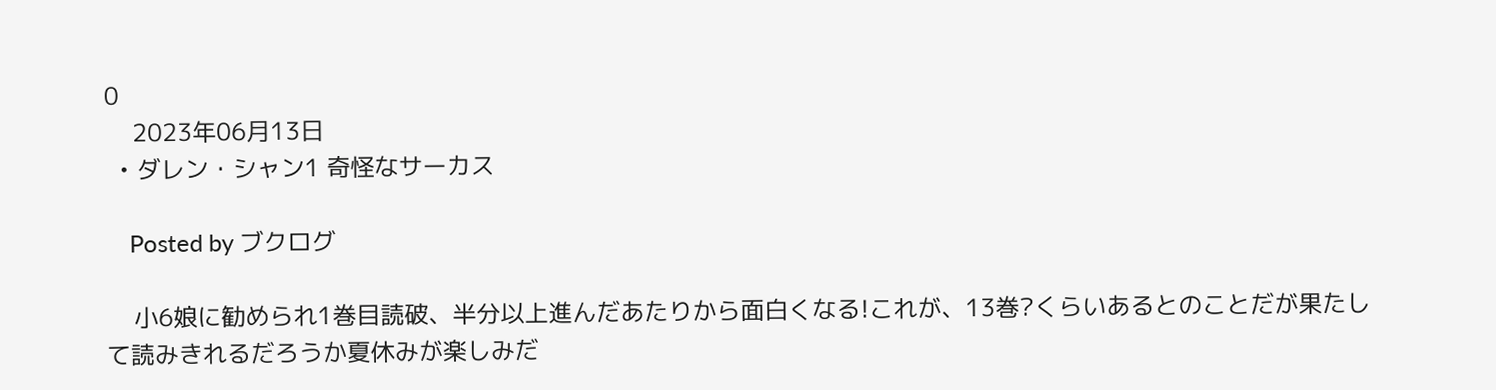0
    2023年06月13日
  • ダレン・シャン1 奇怪なサーカス

    Posted by ブクログ

    小6娘に勧められ1巻目読破、半分以上進んだあたりから面白くなる!これが、13巻?くらいあるとのことだが果たして読みきれるだろうか夏休みが楽しみだ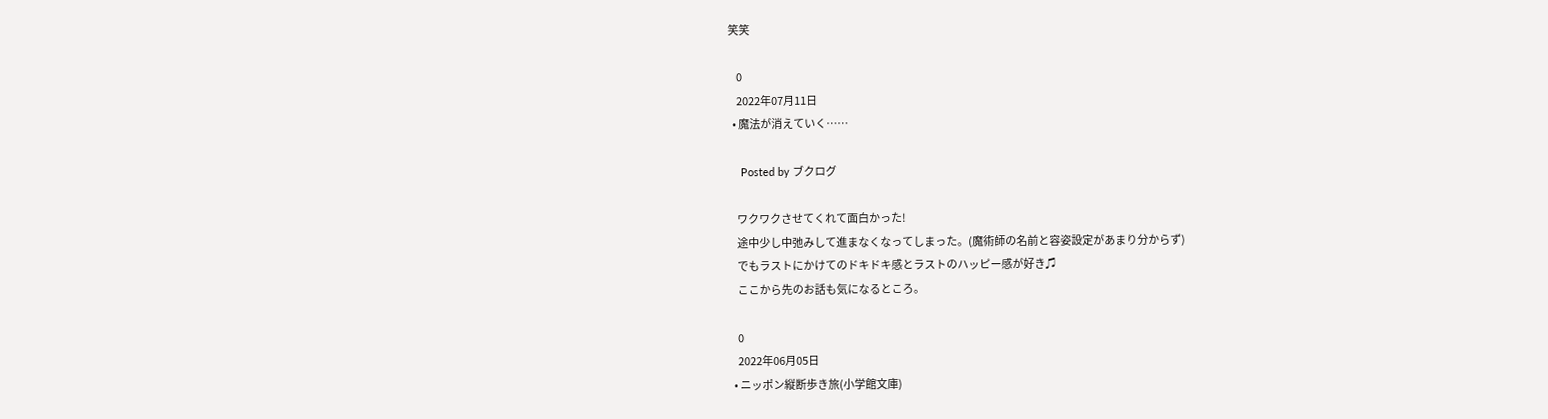笑笑

    0
    2022年07月11日
  • 魔法が消えていく……

    Posted by ブクログ

    ワクワクさせてくれて面白かった!
    途中少し中弛みして進まなくなってしまった。(魔術師の名前と容姿設定があまり分からず)
    でもラストにかけてのドキドキ感とラストのハッピー感が好き♫
    ここから先のお話も気になるところ。

    0
    2022年06月05日
  • ニッポン縦断歩き旅(小学館文庫)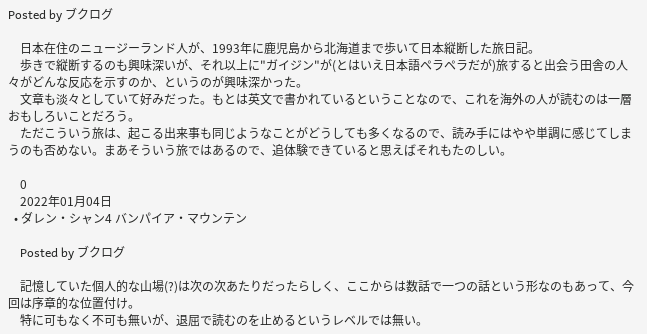Posted by ブクログ

    日本在住のニュージーランド人が、1993年に鹿児島から北海道まで歩いて日本縦断した旅日記。
    歩きで縦断するのも興味深いが、それ以上に"ガイジン"が(とはいえ日本語ペラペラだが)旅すると出会う田舎の人々がどんな反応を示すのか、というのが興味深かった。
    文章も淡々としていて好みだった。もとは英文で書かれているということなので、これを海外の人が読むのは一層おもしろいことだろう。
    ただこういう旅は、起こる出来事も同じようなことがどうしても多くなるので、読み手にはやや単調に感じてしまうのも否めない。まあそういう旅ではあるので、追体験できていると思えばそれもたのしい。

    0
    2022年01月04日
  • ダレン・シャン4 バンパイア・マウンテン

    Posted by ブクログ

    記憶していた個人的な山場(?)は次の次あたりだったらしく、ここからは数話で一つの話という形なのもあって、今回は序章的な位置付け。
    特に可もなく不可も無いが、退屈で読むのを止めるというレベルでは無い。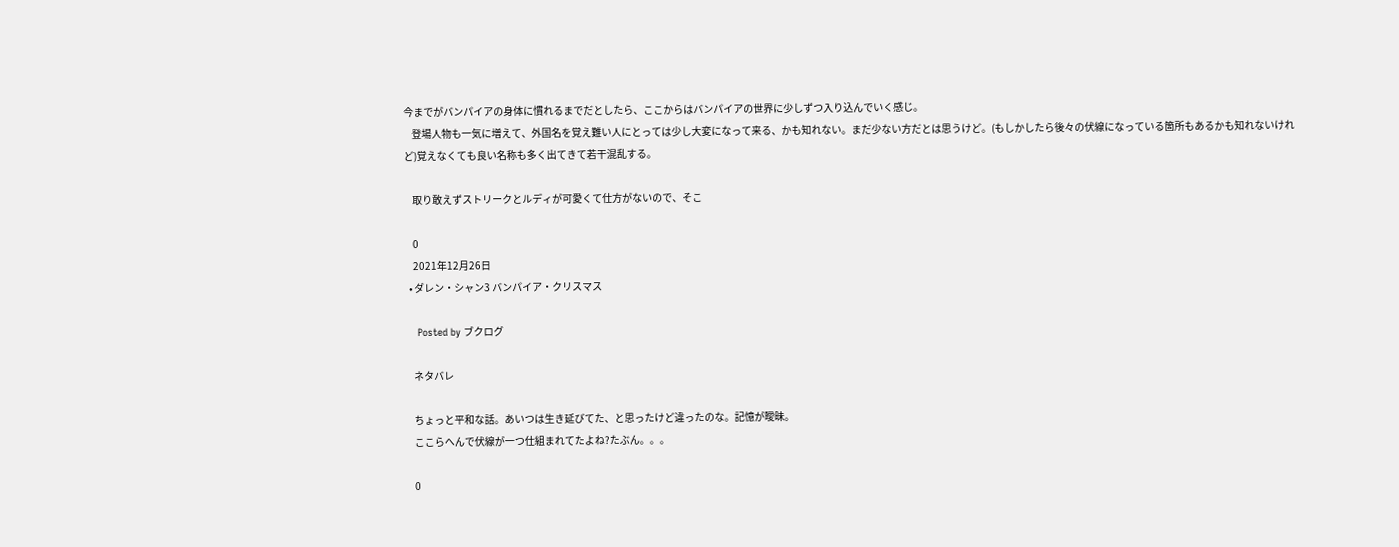今までがバンパイアの身体に慣れるまでだとしたら、ここからはバンパイアの世界に少しずつ入り込んでいく感じ。
    登場人物も一気に増えて、外国名を覚え難い人にとっては少し大変になって来る、かも知れない。まだ少ない方だとは思うけど。(もしかしたら後々の伏線になっている箇所もあるかも知れないけれど)覚えなくても良い名称も多く出てきて若干混乱する。

    取り敢えずストリークとルディが可愛くて仕方がないので、そこ

    0
    2021年12月26日
  • ダレン・シャン3 バンパイア・クリスマス

    Posted by ブクログ

    ネタバレ

    ちょっと平和な話。あいつは生き延びてた、と思ったけど違ったのな。記憶が曖昧。
    ここらへんで伏線が一つ仕組まれてたよね?たぶん。。。

    0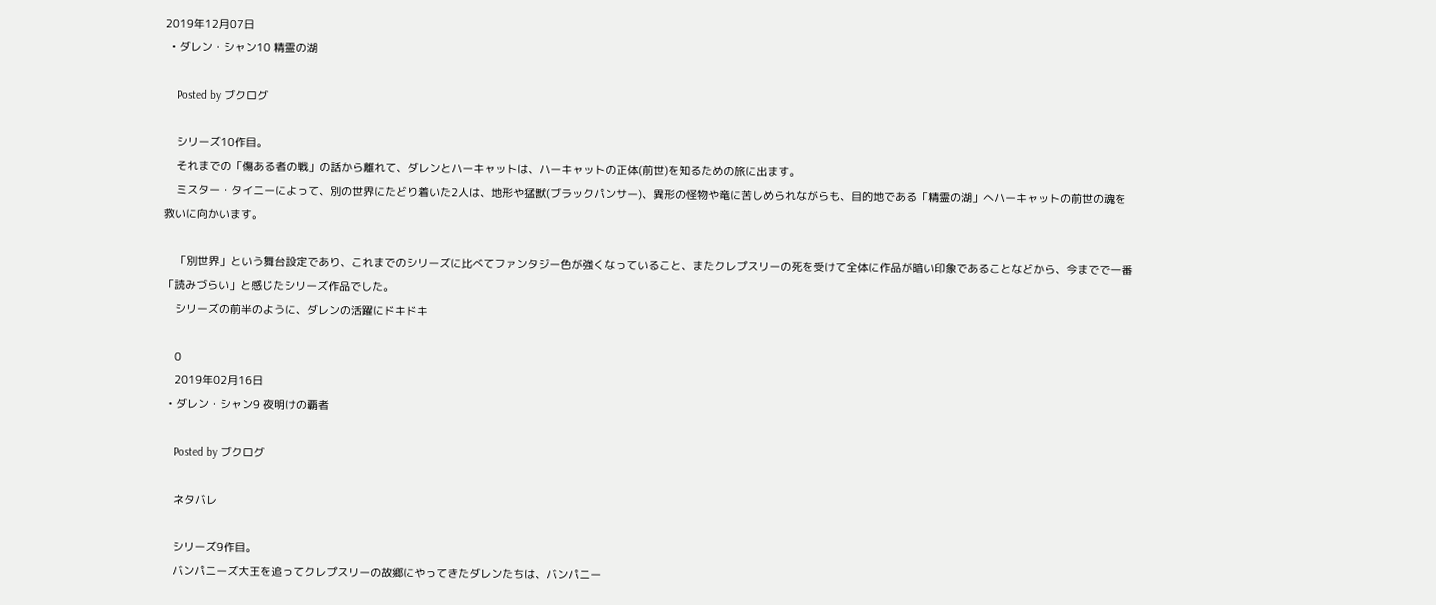2019年12月07日
  • ダレン・シャン10 精霊の湖

    Posted by ブクログ

    シリーズ10作目。
    それまでの「傷ある者の戦」の話から離れて、ダレンとハーキャットは、ハーキャットの正体(前世)を知るための旅に出ます。
    ミスター・タイニーによって、別の世界にたどり着いた2人は、地形や猛獣(ブラックパンサー)、異形の怪物や竜に苦しめられながらも、目的地である「精霊の湖」へハーキャットの前世の魂を救いに向かいます。

    「別世界」という舞台設定であり、これまでのシリーズに比べてファンタジー色が強くなっていること、またクレプスリーの死を受けて全体に作品が暗い印象であることなどから、今までで一番「読みづらい」と感じたシリーズ作品でした。
    シリーズの前半のように、ダレンの活躍にドキドキ

    0
    2019年02月16日
  • ダレン・シャン9 夜明けの覇者

    Posted by ブクログ

    ネタバレ

    シリーズ9作目。
    バンパニーズ大王を追ってクレプスリーの故郷にやってきたダレンたちは、バンパニー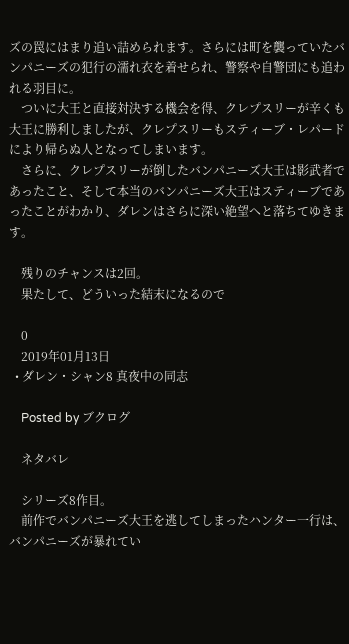ズの罠にはまり追い詰められます。さらには町を襲っていたバンパニーズの犯行の濡れ衣を着せられ、警察や自警団にも追われる羽目に。
    ついに大王と直接対決する機会を得、クレプスリーが辛くも大王に勝利しましたが、クレプスリーもスティーブ・レパードにより帰らぬ人となってしまいます。
    さらに、クレプスリーが倒したバンパニーズ大王は影武者であったこと、そして本当のバンパニーズ大王はスティーブであったことがわかり、ダレンはさらに深い絶望へと落ちてゆきます。

    残りのチャンスは2回。
    果たして、どういった結末になるので

    0
    2019年01月13日
  • ダレン・シャン8 真夜中の同志

    Posted by ブクログ

    ネタバレ

    シリーズ8作目。
    前作でバンパニーズ大王を逃してしまったハンター一行は、バンパニーズが暴れてい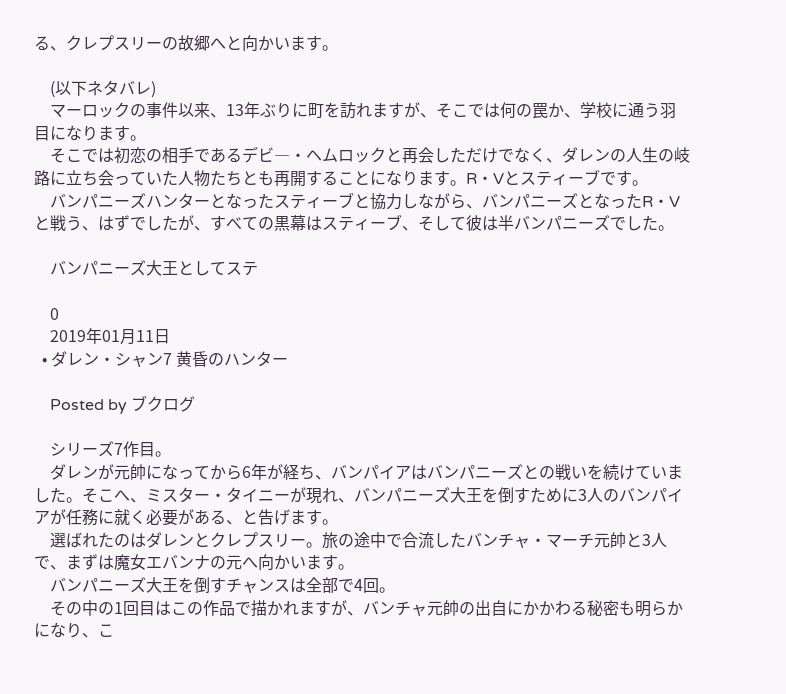る、クレプスリーの故郷へと向かいます。

    (以下ネタバレ)
    マーロックの事件以来、13年ぶりに町を訪れますが、そこでは何の罠か、学校に通う羽目になります。
    そこでは初恋の相手であるデビ―・ヘムロックと再会しただけでなく、ダレンの人生の岐路に立ち会っていた人物たちとも再開することになります。R・Vとスティーブです。
    バンパニーズハンターとなったスティーブと協力しながら、バンパニーズとなったR・Vと戦う、はずでしたが、すべての黒幕はスティーブ、そして彼は半バンパニーズでした。

    バンパニーズ大王としてステ

    0
    2019年01月11日
  • ダレン・シャン7 黄昏のハンター

    Posted by ブクログ

    シリーズ7作目。
    ダレンが元帥になってから6年が経ち、バンパイアはバンパニーズとの戦いを続けていました。そこへ、ミスター・タイニーが現れ、バンパニーズ大王を倒すために3人のバンパイアが任務に就く必要がある、と告げます。
    選ばれたのはダレンとクレプスリー。旅の途中で合流したバンチャ・マーチ元帥と3人で、まずは魔女エバンナの元へ向かいます。
    バンパニーズ大王を倒すチャンスは全部で4回。
    その中の1回目はこの作品で描かれますが、バンチャ元帥の出自にかかわる秘密も明らかになり、こ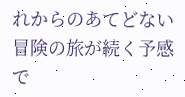れからのあてどない冒険の旅が続く予感で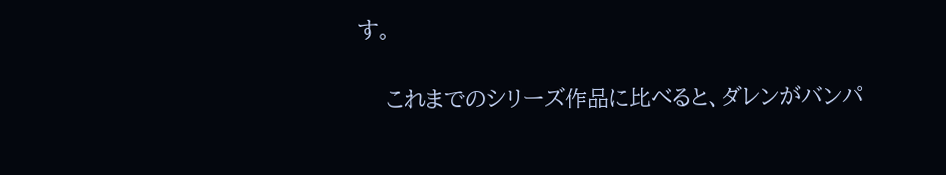す。

    これまでのシリーズ作品に比べると、ダレンがバンパ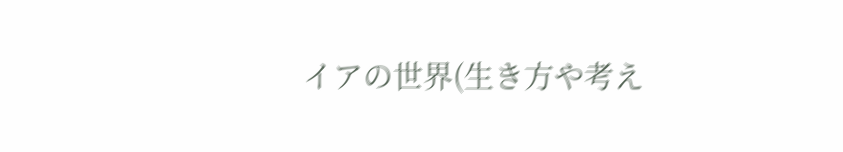イアの世界(生き方や考え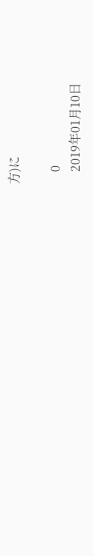方)に

    0
    2019年01月10日